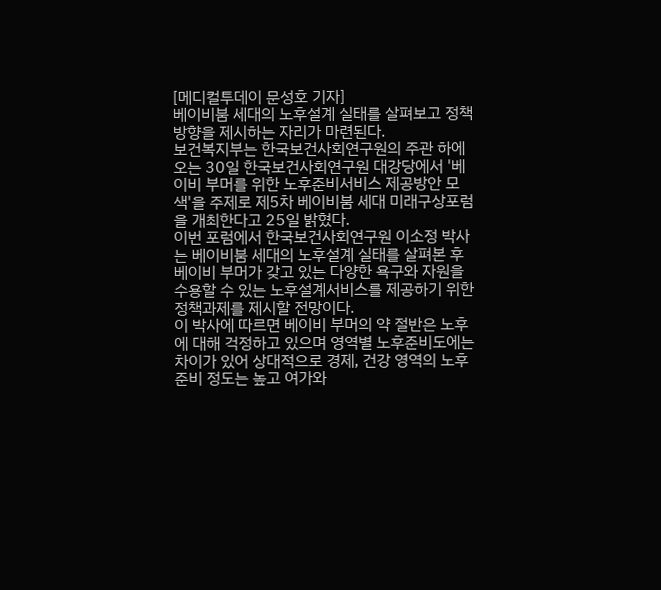[메디컬투데이 문성호 기자]
베이비붐 세대의 노후설계 실태를 살펴보고 정책 방향을 제시하는 자리가 마련된다.
보건복지부는 한국보건사회연구원의 주관 하에 오는 30일 한국보건사회연구원 대강당에서 '베이비 부머를 위한 노후준비서비스 제공방안 모색'을 주제로 제5차 베이비붐 세대 미래구상포럼을 개최한다고 25일 밝혔다.
이번 포럼에서 한국보건사회연구원 이소정 박사는 베이비붐 세대의 노후설계 실태를 살펴본 후 베이비 부머가 갖고 있는 다양한 욕구와 자원을 수용할 수 있는 노후설계서비스를 제공하기 위한 정책과제를 제시할 전망이다.
이 박사에 따르면 베이비 부머의 약 절반은 노후에 대해 걱정하고 있으며 영역별 노후준비도에는 차이가 있어 상대적으로 경제, 건강 영역의 노후준비 정도는 높고 여가와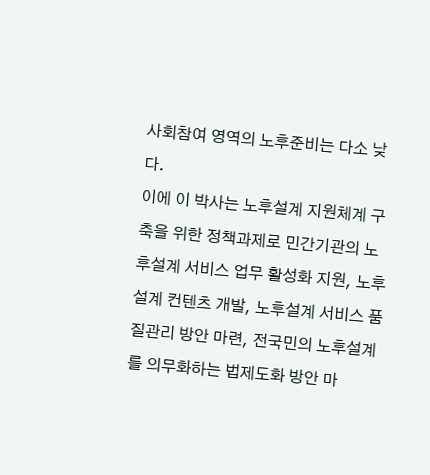사회참여 영역의 노후준비는 다소 낮다.
이에 이 박사는 노후설계 지원체계 구축을 위한 정책과제로 민간기관의 노후설계 서비스 업무 활성화 지원, 노후설계 컨텐츠 개발, 노후설계 서비스 품질관리 방안 마련, 전국민의 노후설계를 의무화하는 법제도화 방안 마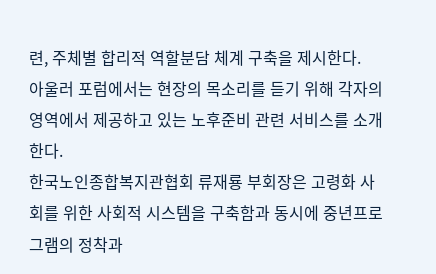련, 주체별 합리적 역할분담 체계 구축을 제시한다.
아울러 포럼에서는 현장의 목소리를 듣기 위해 각자의 영역에서 제공하고 있는 노후준비 관련 서비스를 소개한다.
한국노인종합복지관협회 류재룡 부회장은 고령화 사회를 위한 사회적 시스템을 구축함과 동시에 중년프로그램의 정착과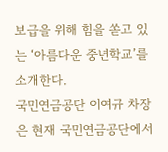보급을 위해 힘을 쏟고 있는 ‘아름다운 중년학교’를 소개한다.
국민연금공단 이여규 차장은 현재 국민연금공단에서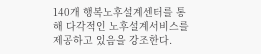140개 행복노후설계센터를 통해 다각적인 노후설계서비스를 제공하고 있음을 강조한다.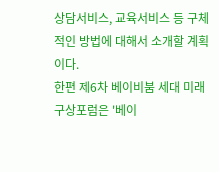상담서비스, 교육서비스 등 구체적인 방법에 대해서 소개할 계획이다.
한편 제6차 베이비붐 세대 미래구상포럼은 '베이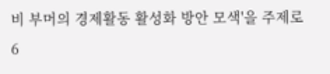비 부머의 경제활동 활성화 방안 모색'을 주제로 6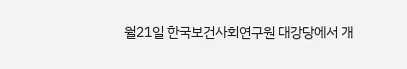월21일 한국보건사회연구원 대강당에서 개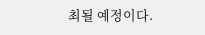최될 예정이다.